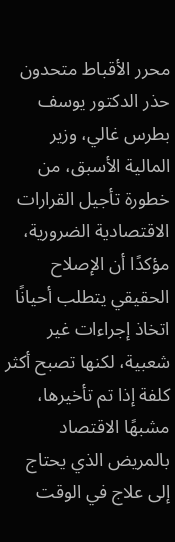محرر الأقباط متحدون
حذر الدكتور يوسف بطرس غالي، وزير المالية الأسبق، من خطورة تأجيل القرارات الاقتصادية الضرورية، مؤكدًا أن الإصلاح الحقيقي يتطلب أحيانًا اتخاذ إجراءات غير شعبية، لكنها تصبح أكثر كلفة إذا تم تأخيرها، مشبهًا الاقتصاد بالمريض الذي يحتاج إلى علاج في الوقت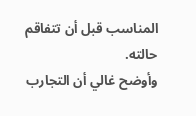المناسب قبل أن تتفاقم حالته.
وأوضح غالي أن التجارب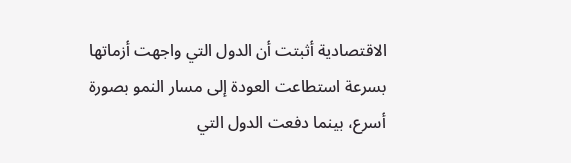الاقتصادية أثبتت أن الدول التي واجهت أزماتها بسرعة استطاعت العودة إلى مسار النمو بصورة أسرع، بينما دفعت الدول التي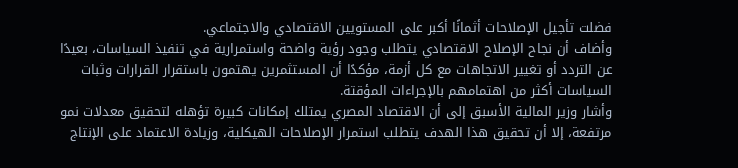فضلت تأجيل الإصلاحات أثمانًا أكبر على المستويين الاقتصادي والاجتماعي.
وأضاف أن نجاح الإصلاح الاقتصادي يتطلب وجود رؤية واضحة واستمرارية في تنفيذ السياسات، بعيدًا عن التردد أو تغيير الاتجاهات مع كل أزمة، مؤكدًا أن المستثمرين يهتمون باستقرار القرارات وثبات السياسات أكثر من اهتمامهم بالإجراءات المؤقتة.
وأشار وزير المالية الأسبق إلى أن الاقتصاد المصري يمتلك إمكانات كبيرة تؤهله لتحقيق معدلات نمو مرتفعة، إلا أن تحقيق هذا الهدف يتطلب استمرار الإصلاحات الهيكلية، وزيادة الاعتماد على الإنتاج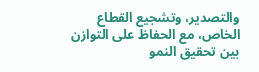والتصدير، وتشجيع القطاع الخاص، مع الحفاظ على التوازن بين تحقيق النمو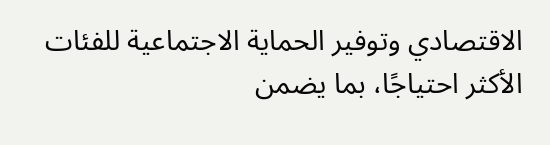الاقتصادي وتوفير الحماية الاجتماعية للفئات الأكثر احتياجًا، بما يضمن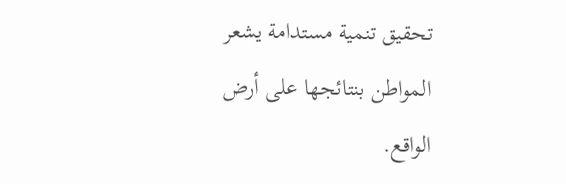تحقيق تنمية مستدامة يشعر المواطن بنتائجها على أرض الواقع.